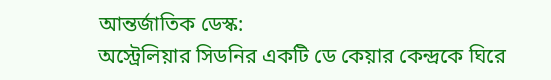আন্তর্জাতিক ডেস্ক:
অস্ট্রেলিয়ার সিডনির একটি ডে কেয়ার কেন্দ্রকে ঘিরে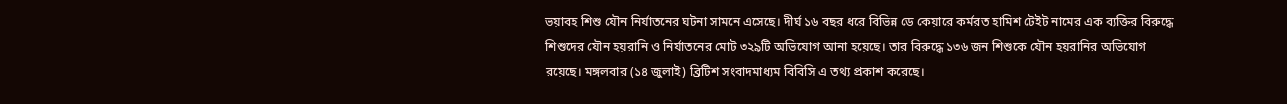ভয়াবহ শিশু যৌন নির্যাতনের ঘটনা সামনে এসেছে। দীর্ঘ ১৬ বছর ধরে বিভিন্ন ডে কেয়ারে কর্মরত হামিশ টেইট নামের এক ব্যক্তির বিরুদ্ধে শিশুদের যৌন হয়রানি ও নির্যাতনের মোট ৩২৯টি অভিযোগ আনা হয়েছে। তার বিরুদ্ধে ১৩৬ জন শিশুকে যৌন হয়রানির অভিযোগ রয়েছে। মঙ্গলবার (১৪ জুলাই) ব্রিটিশ সংবাদমাধ্যম বিবিসি এ তথ্য প্রকাশ করেছে।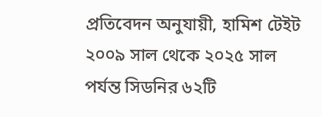প্রতিবেদন অনুযায়ী, হামিশ টেইট ২০০৯ সাল থেকে ২০২৫ সাল পর্যন্ত সিডনির ৬২টি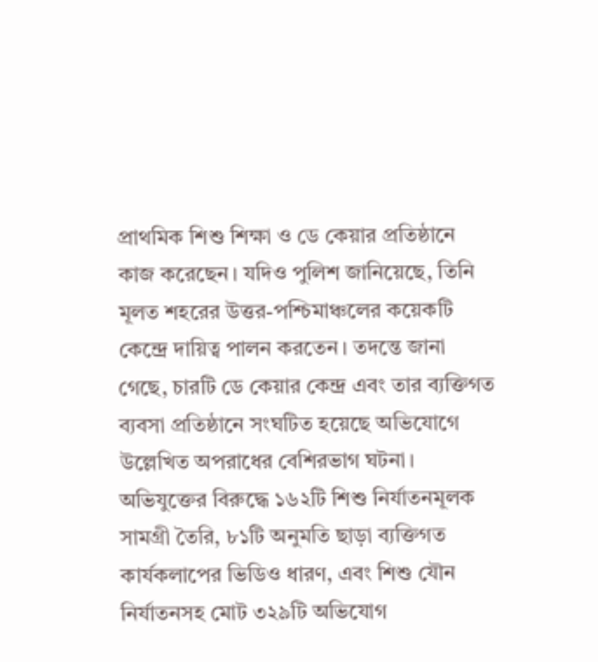প্রাথমিক শিশু শিক্ষা ও ডে কেয়ার প্রতিষ্ঠানে কাজ করেছেন। যদিও পুলিশ জানিয়েছে, তিনি মূলত শহরের উত্তর-পশ্চিমাঞ্চলের কয়েকটি কেন্দ্রে দায়িত্ব পালন করতেন। তদন্তে জানা গেছে, চারটি ডে কেয়ার কেন্দ্র এবং তার ব্যক্তিগত ব্যবসা প্রতিষ্ঠানে সংঘটিত হয়েছে অভিযোগে উল্লেখিত অপরাধের বেশিরভাগ ঘটনা।
অভিযুক্তের বিরুদ্ধে ১৬২টি শিশু নির্যাতনমূলক সামগ্রী তৈরি, ৮১টি অনুমতি ছাড়া ব্যক্তিগত কার্যকলাপের ভিডিও ধারণ, এবং শিশু যৌন নির্যাতনসহ মোট ৩২৯টি অভিযোগ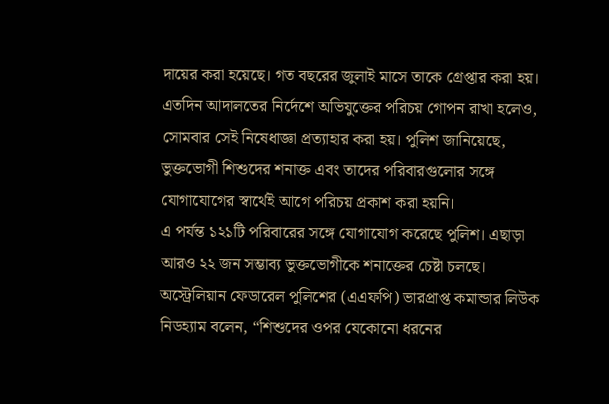দায়ের করা হয়েছে। গত বছরের জুলাই মাসে তাকে গ্রেপ্তার করা হয়।
এতদিন আদালতের নির্দেশে অভিযুক্তের পরিচয় গোপন রাখা হলেও, সোমবার সেই নিষেধাজ্ঞা প্রত্যাহার করা হয়। পুলিশ জানিয়েছে, ভুক্তভোগী শিশুদের শনাক্ত এবং তাদের পরিবারগুলোর সঙ্গে যোগাযোগের স্বার্থেই আগে পরিচয় প্রকাশ করা হয়নি।
এ পর্যন্ত ১২১টি পরিবারের সঙ্গে যোগাযোগ করেছে পুলিশ। এছাড়া আরও ২২ জন সম্ভাব্য ভুক্তভোগীকে শনাক্তের চেষ্টা চলছে।
অস্ট্রেলিয়ান ফেডারেল পুলিশের (এএফপি) ভারপ্রাপ্ত কমান্ডার লিউক নিডহ্যাম বলেন, “শিশুদের ওপর যেকোনো ধরনের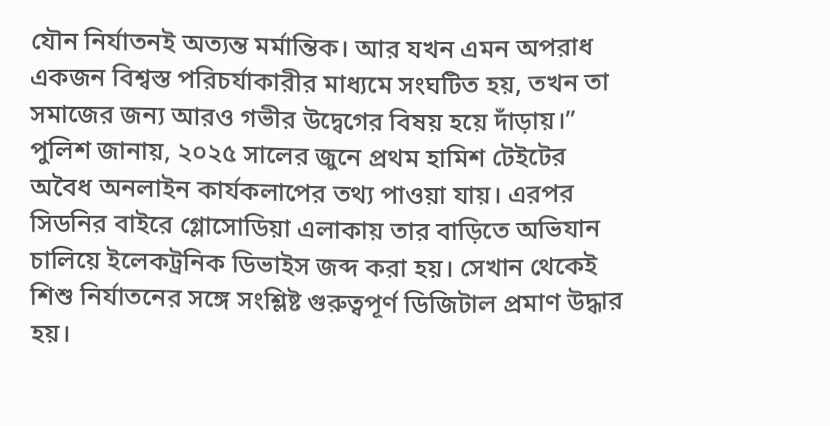যৌন নির্যাতনই অত্যন্ত মর্মান্তিক। আর যখন এমন অপরাধ একজন বিশ্বস্ত পরিচর্যাকারীর মাধ্যমে সংঘটিত হয়, তখন তা সমাজের জন্য আরও গভীর উদ্বেগের বিষয় হয়ে দাঁড়ায়।”
পুলিশ জানায়, ২০২৫ সালের জুনে প্রথম হামিশ টেইটের অবৈধ অনলাইন কার্যকলাপের তথ্য পাওয়া যায়। এরপর সিডনির বাইরে গ্লোসোডিয়া এলাকায় তার বাড়িতে অভিযান চালিয়ে ইলেকট্রনিক ডিভাইস জব্দ করা হয়। সেখান থেকেই শিশু নির্যাতনের সঙ্গে সংশ্লিষ্ট গুরুত্বপূর্ণ ডিজিটাল প্রমাণ উদ্ধার হয়।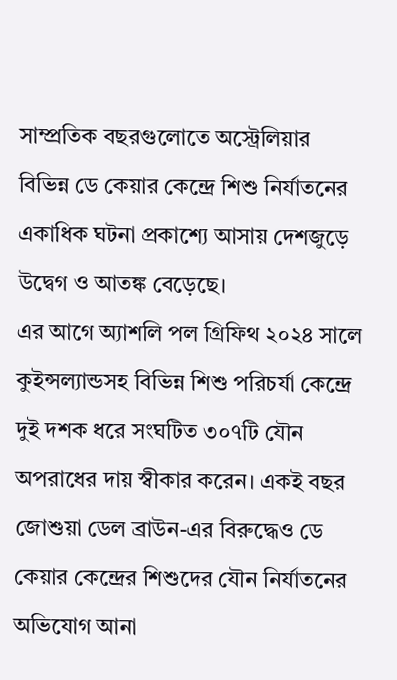সাম্প্রতিক বছরগুলোতে অস্ট্রেলিয়ার বিভিন্ন ডে কেয়ার কেন্দ্রে শিশু নির্যাতনের একাধিক ঘটনা প্রকাশ্যে আসায় দেশজুড়ে উদ্বেগ ও আতঙ্ক বেড়েছে।
এর আগে অ্যাশলি পল গ্রিফিথ ২০২৪ সালে কুইন্সল্যান্ডসহ বিভিন্ন শিশু পরিচর্যা কেন্দ্রে দুই দশক ধরে সংঘটিত ৩০৭টি যৌন অপরাধের দায় স্বীকার করেন। একই বছর জোশুয়া ডেল ব্রাউন-এর বিরুদ্ধেও ডে কেয়ার কেন্দ্রের শিশুদের যৌন নির্যাতনের অভিযোগ আনা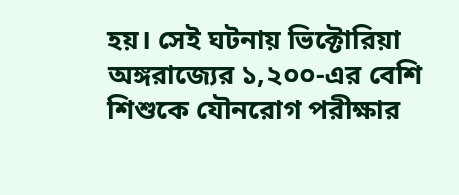হয়। সেই ঘটনায় ভিক্টোরিয়া অঙ্গরাজ্যের ১,২০০-এর বেশি শিশুকে যৌনরোগ পরীক্ষার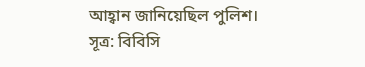আহ্বান জানিয়েছিল পুলিশ।
সূত্র: বিবিসি